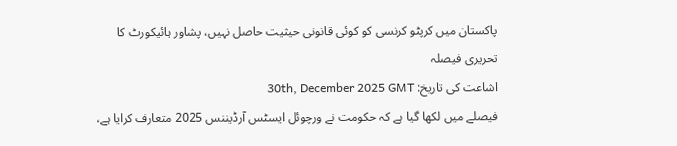پاکستان میں کرپٹو کرنسی کو کوئی قانونی حیثیت حاصل نہیں، پشاور ہائیکورٹ کا تحریری فیصلہ
اشاعت کی تاریخ: 30th, December 2025 GMT
فیصلے میں لکھا گیا ہے کہ حکومت نے ورچوئل ایسٹس آرڈیننس 2025 متعارف کرایا ہے،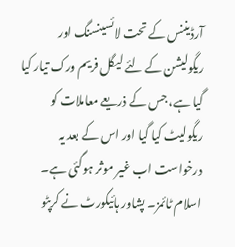آرڈیننس کے تحت لائسینسنگ اور ریگولیشن کے لئے لیگل فریم ورک تیار کیا گیا ہے، جس کے ذریعے معاملات کو ریگولیٹ کیا گیا اور اس کے بعد یہ درخواست اب غیر موثر ہوگئی ہے۔ اسلام ٹائمز۔ پشاور ہائیکورٹ نے کرپٹو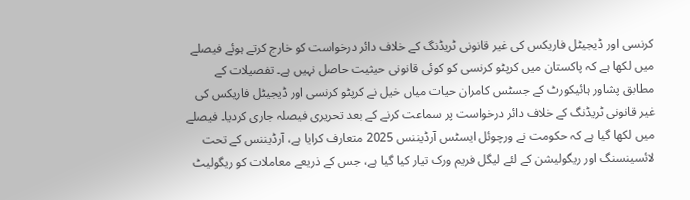کرنسی اور ڈیجیٹل فاریکس کی غیر قانونی ٹریڈنگ کے خلاف دائر درخواست کو خارج کرتے ہوئے فیصلے میں لکھا ہے کہ پاکستان میں کرپٹو کرنسی کو کوئی قانونی حیثیت حاصل نہیں ہے۔ تفصیلات کے مطابق پشاور ہائیکورٹ کے جسٹس کامران حیات میاں خیل نے کرپٹو کرنسی اور ڈیجیٹل فاریکس کی غیر قانونی ٹریڈنگ کے خلاف دائر درخواست پر سماعت کرنے کے بعد تحریری فیصلہ جاری کردیا۔ فیصلے میں لکھا گیا ہے کہ حکومت نے ورچوئل ایسٹس آرڈیننس 2025 متعارف کرایا ہے، آرڈیننس کے تحت لائسینسنگ اور ریگولیشن کے لئے لیگل فریم ورک تیار کیا گیا ہے، جس کے ذریعے معاملات کو ریگولیٹ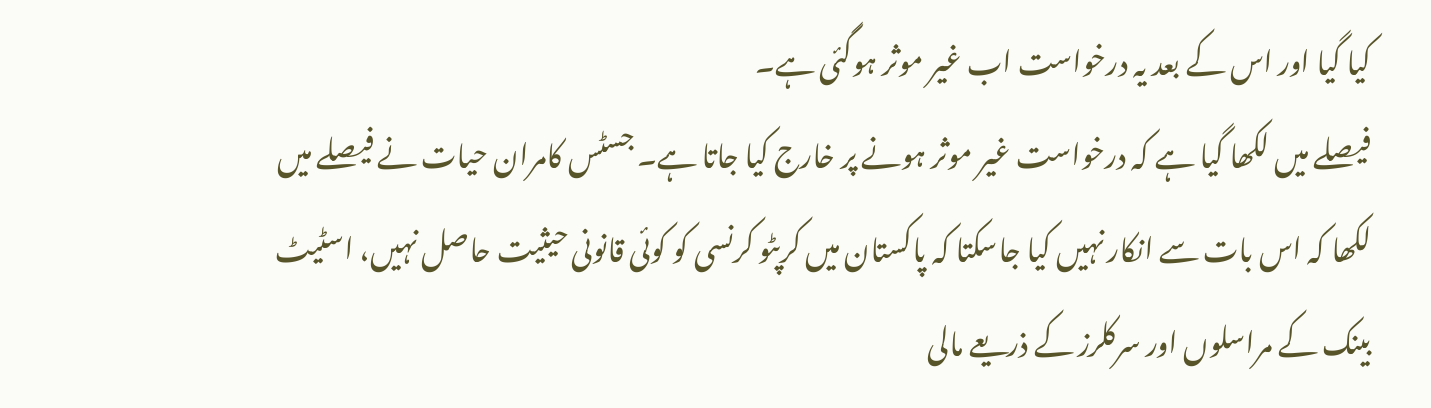کیا گیا اور اس کے بعد یہ درخواست اب غیر موثر ہوگئی ہے۔
فیصلے میں لکھا گیا ہے کہ درخواست غیر موثر ہونے پر خارج کیا جاتا ہے۔ جسٹس کامران حیات نے فیصلے میں لکھا کہ اس بات سے انکار نہیں کیا جاسکتا کہ پاکستان میں کرپٹو کرنسی کو کوئی قانونی حیثیت حاصل نہیں، اسٹیٹ بینک کے مراسلوں اور سرکلرز کے ذریعے مالی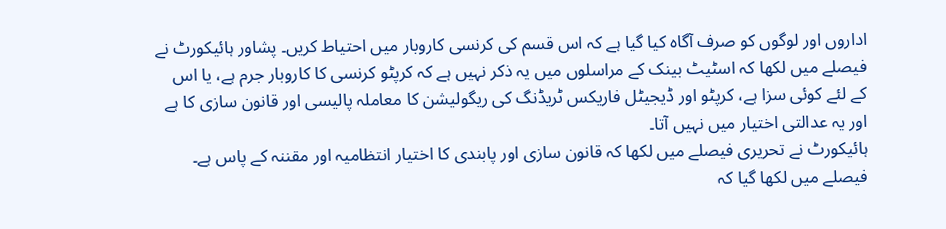اداروں اور لوگوں کو صرف آگاہ کیا گیا ہے کہ اس قسم کی کرنسی کاروبار میں احتیاط کریں۔ پشاور ہائیکورٹ نے فیصلے میں لکھا کہ اسٹیٹ بینک کے مراسلوں میں یہ ذکر نہیں ہے کہ کرپٹو کرنسی کا کاروبار جرم ہے، یا اس کے لئے کوئی سزا ہے، کرپٹو اور ڈیجیٹل فاریکس ٹریڈنگ کی ریگولیشن کا معاملہ پالیسی اور قانون سازی کا ہے اور یہ عدالتی اختیار میں نہیں آتا۔
ہائیکورٹ نے تحریری فیصلے میں لکھا کہ قانون سازی اور پابندی کا اختیار انتظامیہ اور مقننہ کے پاس ہے۔ فیصلے میں لکھا گیا کہ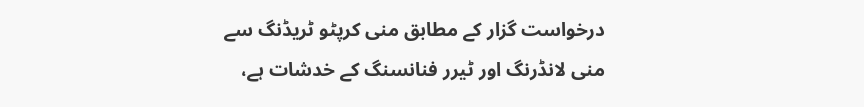درخواست گزار کے مطابق منی کرپٹو ٹریڈنگ سے منی لانڈرنگ اور ٹیرر فنانسنگ کے خدشات ہے،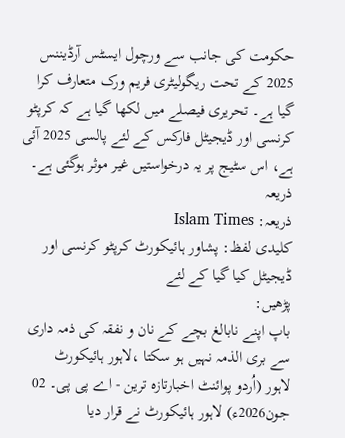حکومت کی جانب سے ورچول ایسٹس آرڈیننس 2025 کے تحت ریگولیٹری فریم ورک متعارف کرا گیا ہے۔ تحریری فیصلے میں لکھا گیا ہے کہ کرپٹو کرنسی اور ڈیجیٹل فارکس کے لئے پالسی 2025 آئی ہے، اس سٹیج پر یہ درخواستیں غیر موثر ہوگئی ہے۔
ذریعہ
ذریعہ: Islam Times
کلیدی لفظ: پشاور ہائیکورٹ کرپٹو کرنسی اور ڈیجیٹل کیا گیا کے لئے
پڑھیں:
باپ اپنے نابالغ بچے کے نان و نفقہ کی ذمہ داری سے بری الذمہ نہیں ہو سکتا ،لاہور ہائیکورٹ
لاہور (اُردو پوائنٹ اخبارتازہ ترین - اے پی پی۔ 02 جون2026ء) لاہور ہائیکورٹ نے قرار دیا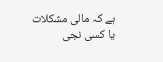ہے کہ مالی مشکلات یا کسی نجی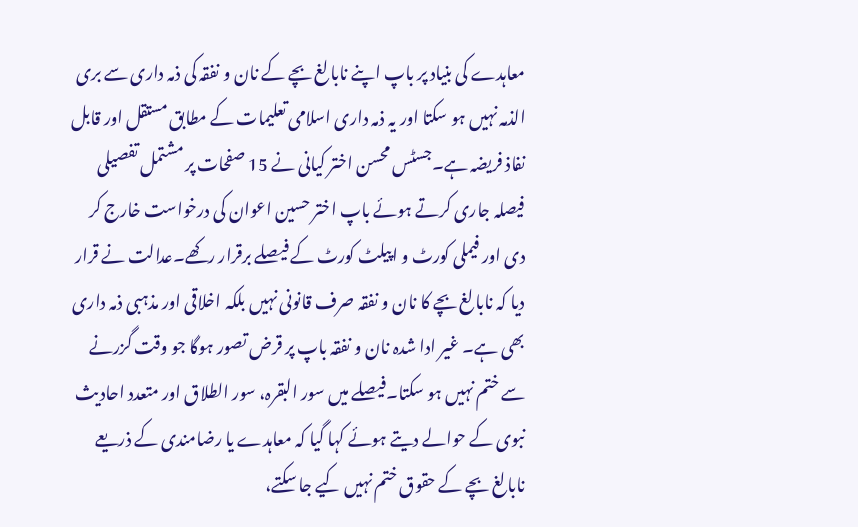معاہدے کی بنیاد پر باپ اپنے نابالغ بچے کے نان و نفقہ کی ذمہ داری سے بری الذمہ نہیں ہو سکتا اور یہ ذمہ داری اسلامی تعلیمات کے مطابق مستقل اور قابل نفاذ فریضہ ہے۔جسٹس محسن اختر کیانی نے 15 صفحات پر مشتمل تفصیلی فیصلہ جاری کرتے ہوئے باپ اختر حسین اعوان کی درخواست خارج کر دی اور فیملی کورٹ و اپیلٹ کورٹ کے فیصلے برقرار رکھے۔عدالت نے قرار دیا کہ نابالغ بچے کا نان و نفقہ صرف قانونی نہیں بلکہ اخلاقی اور مذہبی ذمہ داری بھی ہے۔ غیر ادا شدہ نان و نفقہ باپ پر قرض تصور ہوگا جو وقت گزرنے سے ختم نہیں ہو سکتا۔فیصلے میں سور البقرہ، سور الطلاق اور متعدد احادیث نبوی کے حوالے دیتے ہوئے کہا گیا کہ معاہدے یا رضامندی کے ذریعے نابالغ بچے کے حقوق ختم نہیں کیے جا سکتے،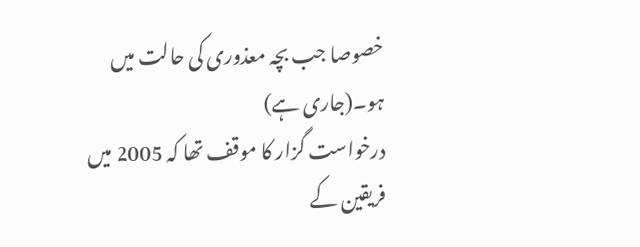خصوصا جب بچہ معذوری کی حالت میں ہو۔(جاری ہے)
درخواست گزار کا موقف تھا کہ 2005 میں فریقین کے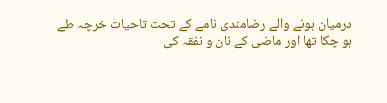درمیان ہونے والے رضامندی نامے کے تحت تاحیات خرچہ طے ہو چکا تھا اور ماضی کے نان و نفقہ کی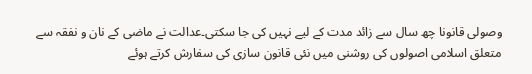وصولی قانونا چھ سال سے زائد مدت کے لیے نہیں کی جا سکتی۔عدالت نے ماضی کے نان و نفقہ سے متعلق اسلامی اصولوں کی روشنی میں نئی قانون سازی کی سفارش کرتے ہوئے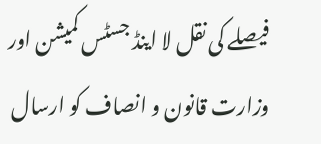فیصلے کی نقل لا اینڈ جسٹس کمیشن اور وزارت قانون و انصاف کو ارسال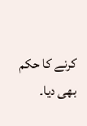کرنے کا حکم بھی دیا۔